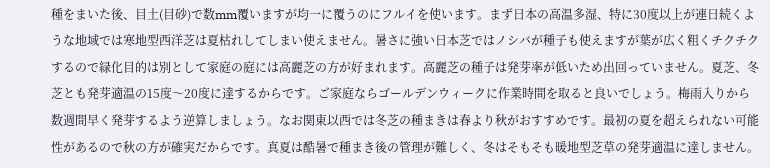種をまいた後、目土(目砂)で数mm覆いますが均一に覆うのにフルイを使います。まず日本の高温多湿、特に30度以上が連日続くような地域では寒地型西洋芝は夏枯れしてしまい使えません。暑さに強い日本芝ではノシバが種子も使えますが葉が広く粗くチクチクするので緑化目的は別として家庭の庭には高麗芝の方が好まれます。高麗芝の種子は発芽率が低いため出回っていません。夏芝、冬芝とも発芽適温の15度〜20度に達するからです。ご家庭ならゴールデンウィークに作業時間を取ると良いでしょう。梅雨入りから数週間早く発芽するよう逆算しましょう。なお関東以西では冬芝の種まきは春より秋がおすすめです。最初の夏を超えられない可能性があるので秋の方が確実だからです。真夏は酷暑で種まき後の管理が難しく、冬はそもそも暖地型芝草の発芽適温に達しません。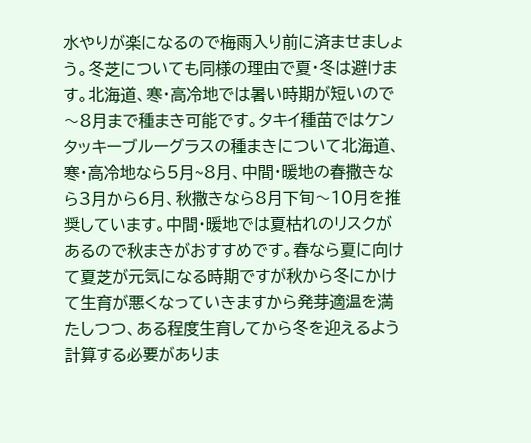水やりが楽になるので梅雨入り前に済ませましょう。冬芝についても同様の理由で夏・冬は避けます。北海道、寒・高冷地では暑い時期が短いので〜8月まで種まき可能です。タキイ種苗ではケンタッキーブルーグラスの種まきについて北海道、寒・高冷地なら5月~8月、中間・暖地の春撒きなら3月から6月、秋撒きなら8月下旬〜10月を推奨しています。中間・暖地では夏枯れのリスクがあるので秋まきがおすすめです。春なら夏に向けて夏芝が元気になる時期ですが秋から冬にかけて生育が悪くなっていきますから発芽適温を満たしつつ、ある程度生育してから冬を迎えるよう計算する必要がありま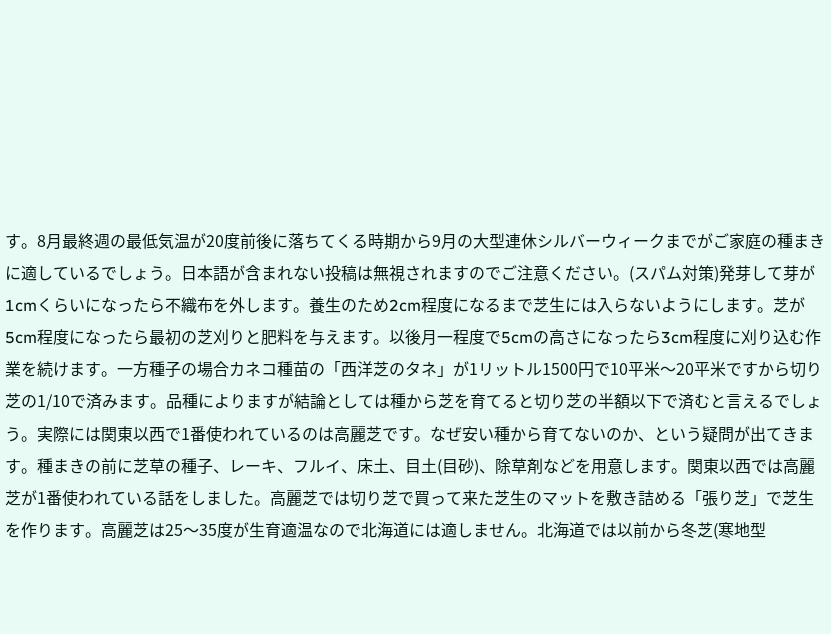す。8月最終週の最低気温が20度前後に落ちてくる時期から9月の大型連休シルバーウィークまでがご家庭の種まきに適しているでしょう。日本語が含まれない投稿は無視されますのでご注意ください。(スパム対策)発芽して芽が1cmくらいになったら不織布を外します。養生のため2cm程度になるまで芝生には入らないようにします。芝が5cm程度になったら最初の芝刈りと肥料を与えます。以後月一程度で5cmの高さになったら3cm程度に刈り込む作業を続けます。一方種子の場合カネコ種苗の「西洋芝のタネ」が1リットル1500円で10平米〜20平米ですから切り芝の1/10で済みます。品種によりますが結論としては種から芝を育てると切り芝の半額以下で済むと言えるでしょう。実際には関東以西で1番使われているのは高麗芝です。なぜ安い種から育てないのか、という疑問が出てきます。種まきの前に芝草の種子、レーキ、フルイ、床土、目土(目砂)、除草剤などを用意します。関東以西では高麗芝が1番使われている話をしました。高麗芝では切り芝で買って来た芝生のマットを敷き詰める「張り芝」で芝生を作ります。高麗芝は25〜35度が生育適温なので北海道には適しません。北海道では以前から冬芝(寒地型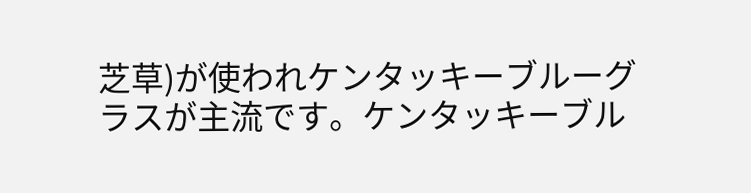芝草)が使われケンタッキーブルーグラスが主流です。ケンタッキーブル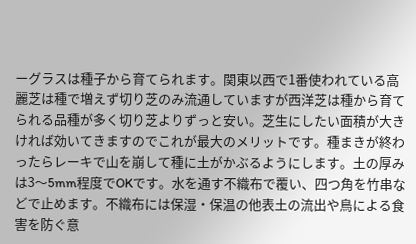ーグラスは種子から育てられます。関東以西で1番使われている高麗芝は種で増えず切り芝のみ流通していますが西洋芝は種から育てられる品種が多く切り芝よりずっと安い。芝生にしたい面積が大きければ効いてきますのでこれが最大のメリットです。種まきが終わったらレーキで山を崩して種に土がかぶるようにします。土の厚みは3〜5mm程度でOKです。水を通す不織布で覆い、四つ角を竹串などで止めます。不織布には保湿・保温の他表土の流出や鳥による食害を防ぐ意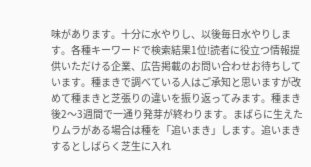味があります。十分に水やりし、以後毎日水やりします。各種キーワードで検索結果1位!読者に役立つ情報提供いただける企業、広告掲載のお問い合わせお待ちしています。種まきで調べている人はご承知と思いますが改めて種まきと芝張りの違いを振り返ってみます。種まき後2〜3週間で一通り発芽が終わります。まばらに生えたりムラがある場合は種を「追いまき」します。追いまきするとしばらく芝生に入れ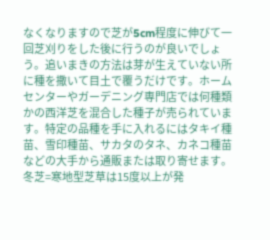なくなりますので芝が5cm程度に伸びて一回芝刈りをした後に行うのが良いでしょう。追いまきの方法は芽が生えていない所に種を撒いて目土で覆うだけです。ホームセンターやガーデニング専門店では何種類かの西洋芝を混合した種子が売られています。特定の品種を手に入れるにはタキイ種苗、雪印種苗、サカタのタネ、カネコ種苗などの大手から通販または取り寄せます。冬芝=寒地型芝草は15度以上が発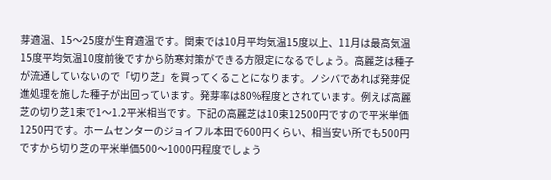芽適温、15〜25度が生育適温です。関東では10月平均気温15度以上、11月は最高気温15度平均気温10度前後ですから防寒対策ができる方限定になるでしょう。高麗芝は種子が流通していないので「切り芝」を買ってくることになります。ノシバであれば発芽促進処理を施した種子が出回っています。発芽率は80%程度とされています。例えば高麗芝の切り芝1束で1〜1.2平米相当です。下記の高麗芝は10束12500円ですので平米単価1250円です。ホームセンターのジョイフル本田で600円くらい、相当安い所でも500円ですから切り芝の平米単価500〜1000円程度でしょう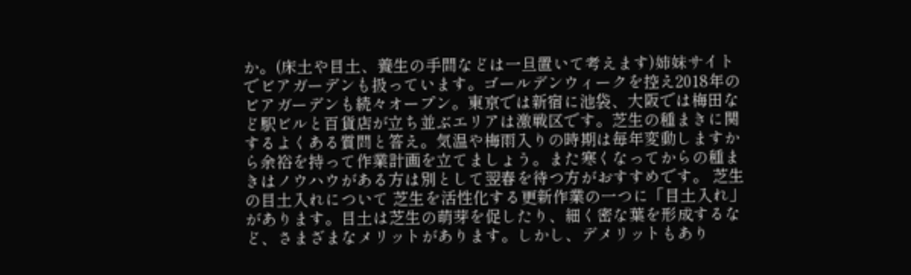か。(床土や目土、養生の手間などは一旦置いて考えます)姉妹サイトでビアガーデンも扱っています。ゴールデンウィークを控え2018年のビアガーデンも続々オープン。東京では新宿に池袋、大阪では梅田など駅ビルと百貨店が立ち並ぶエリアは激戦区です。芝生の種まきに関するよくある質問と答え。気温や梅雨入りの時期は毎年変動しますから余裕を持って作業計画を立てましょう。また寒くなってからの種まきはノウハウがある方は別として翌春を待つ方がおすすめです。 芝生の目土入れについて 芝生を活性化する更新作業の一つに「目土入れ」があります。目土は芝生の萌芽を促したり、細く密な葉を形成するなど、さまざまなメリットがあります。しかし、デメリットもあり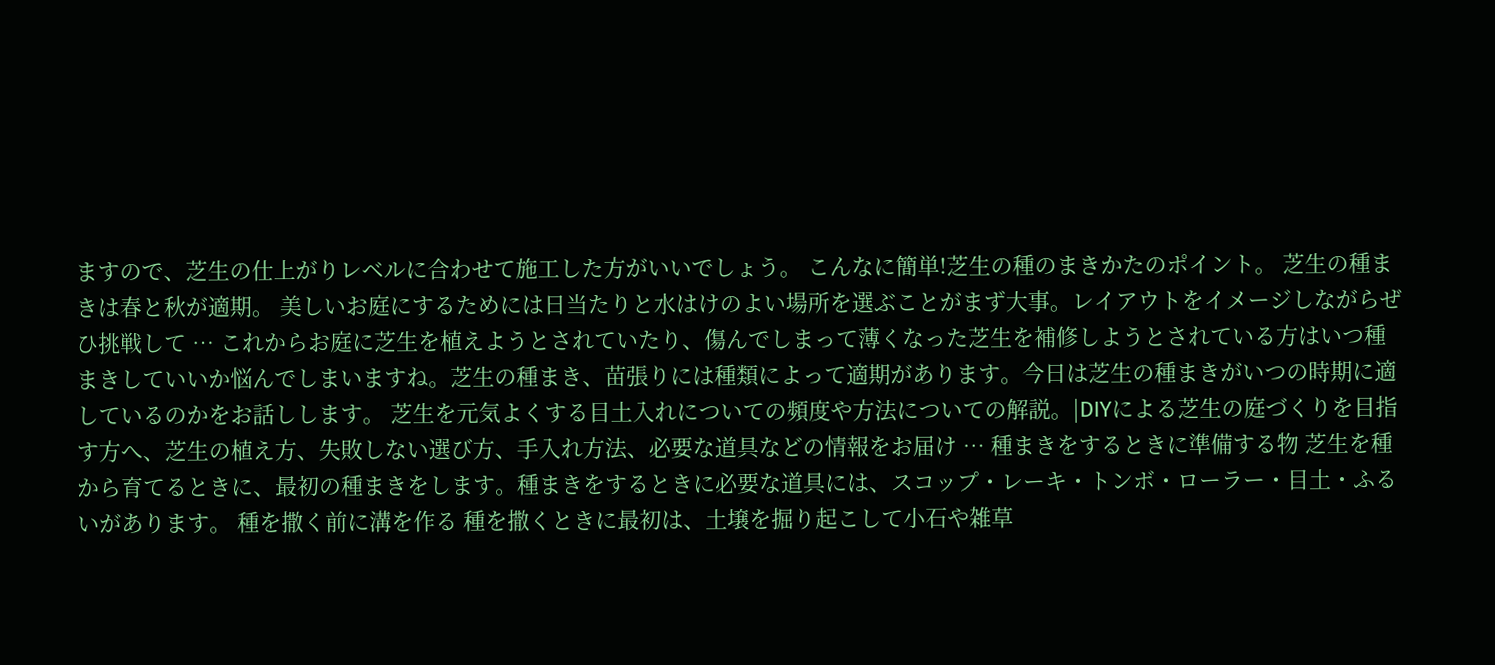ますので、芝生の仕上がりレベルに合わせて施工した方がいいでしょう。 こんなに簡単!芝生の種のまきかたのポイント。 芝生の種まきは春と秋が適期。 美しいお庭にするためには日当たりと水はけのよい場所を選ぶことがまず大事。レイアウトをイメージしながらぜひ挑戦して … これからお庭に芝生を植えようとされていたり、傷んでしまって薄くなった芝生を補修しようとされている方はいつ種まきしていいか悩んでしまいますね。芝生の種まき、苗張りには種類によって適期があります。今日は芝生の種まきがいつの時期に適しているのかをお話しします。 芝生を元気よくする目土入れについての頻度や方法についての解説。|DIYによる芝生の庭づくりを目指す方へ、芝生の植え方、失敗しない選び方、手入れ方法、必要な道具などの情報をお届け … 種まきをするときに準備する物 芝生を種から育てるときに、最初の種まきをします。種まきをするときに必要な道具には、スコップ・レーキ・トンボ・ローラー・目土・ふるいがあります。 種を撒く前に溝を作る 種を撒くときに最初は、土壌を掘り起こして小石や雑草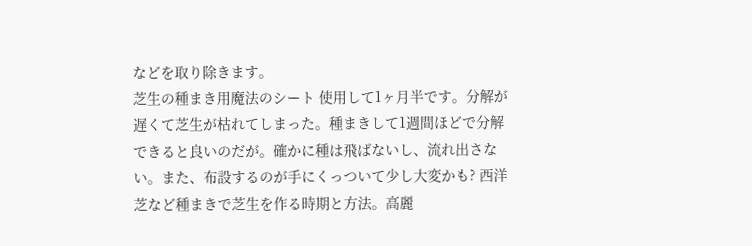などを取り除きます。
芝生の種まき用魔法のシート 使用して1ヶ月半です。分解が遅くて芝生が枯れてしまった。種まきして1週間ほどで分解できると良いのだが。確かに種は飛ばないし、流れ出さない。また、布設するのが手にくっついて少し大変かも? 西洋芝など種まきで芝生を作る時期と方法。高麗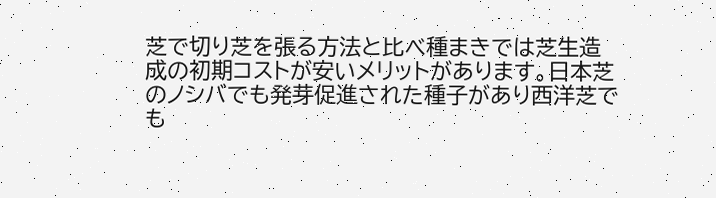芝で切り芝を張る方法と比べ種まきでは芝生造成の初期コストが安いメリットがあります。日本芝のノシバでも発芽促進された種子があり西洋芝でも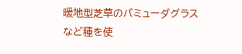暖地型芝草のバミューダグラスなど種を使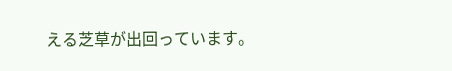える芝草が出回っています。